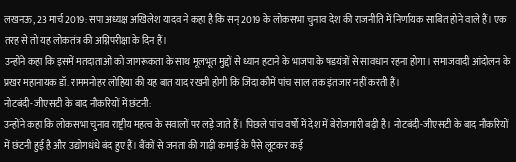लखनऊ, 23 मार्च 2019: सपा अध्यक्ष अखिलेश यादव ने कहा है कि सन् 2019 के लोकसभा चुनाव देश की राजनीति में निर्णायक साबित होने वाले हैं। एक तरह से तो यह लोकतंत्र की अग्निपरीक्षा के दिन हैं।
उन्होंने कहा कि इसमें मतदाताओं को जागरूकता के साथ मूलभूत मुद्दों से ध्यान हटाने के भाजपा के षडयंत्रों से सावधान रहना होगा। समाजवादी आंदोलन के प्रखर महानायक डॉ. राममनोहर लोहिया की यह बात याद रखनी होगी कि जिंदा कौमें पांच साल तक इंतजार नहीं करती हैं।
नोटबंदी-जीएसटी के बाद नौकरियों में छंटनी:
उन्होंने कहा कि लोकसभा चुनाव राष्ट्रीय महत्व के सवालों पर लड़े जाते हैं। पिछले पांच वर्षो में देश में बेरोजगारी बढ़ी है। नोटबंदी-जीएसटी के बाद नौकरियों में छंटनी हुई है और उद्योगधंधे बंद हुए हैं। बैंकों से जनता की गाढ़ी कमाई के पैसे लूटकर कई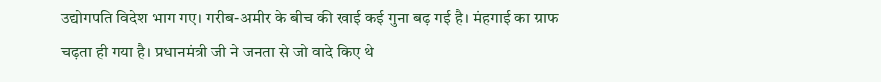उद्योगपति विदेश भाग गए। गरीब-अमीर के बीच की खाई कई गुना बढ़ गई है। मंहगाई का ग्राफ चढ़ता ही गया है। प्रधानमंत्री जी ने जनता से जो वादे किए थे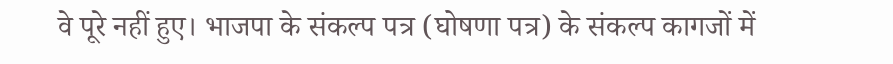वे पूरे नहीं हुए। भाजपा के संकल्प पत्र (घोषणा पत्र) के संकल्प कागजों में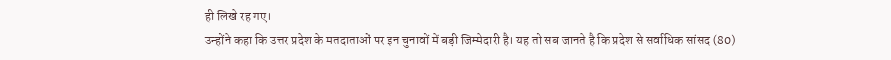ही लिखे रह गए।
उन्होंने कहा कि उत्तर प्रदेश के मतदाताओं पर इन चुनावों में बड़ी जिम्मेदारी है। यह तो सब जानते है कि प्रदेश से सर्वाधिक सांसद (80)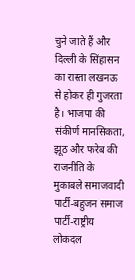चुने जाते हैं और दिल्ली के सिंहासन का रास्ता लखनऊ से होकर ही गुजरता है। भाजपा की संकीर्ण मानसिकता, झूठ और फरेब की राजनीति के मुकाबले समाजवादी पार्टी-बहुजन समाज पार्टी-राष्ट्रीय लोकदल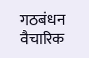गठबंधन वैचारिक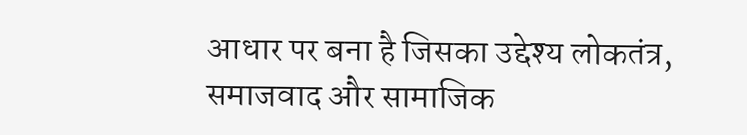आधार पर बना है जिसका उद्देश्य लोकतंत्र, समाजवाद और सामाजिक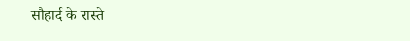सौहार्द के रास्ते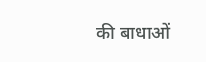की बाधाओं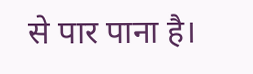से पार पाना है।